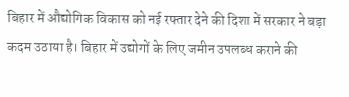बिहार में औद्योगिक विकास को नई रफ्तार देने की दिशा में सरकार ने बड़ा कदम उठाया है। बिहार में उद्योगों के लिए जमीन उपलब्ध कराने की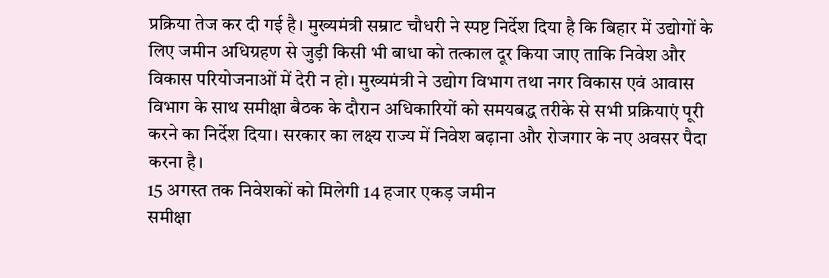प्रक्रिया तेज कर दी गई है। मुख्यमंत्री सम्राट चौधरी ने स्पष्ट निर्देश दिया है कि बिहार में उद्योगों के लिए जमीन अधिग्रहण से जुड़ी किसी भी बाधा को तत्काल दूर किया जाए ताकि निवेश और विकास परियोजनाओं में देरी न हो। मुख्यमंत्री ने उद्योग विभाग तथा नगर विकास एवं आवास विभाग के साथ समीक्षा बैठक के दौरान अधिकारियों को समयबद्ध तरीके से सभी प्रक्रियाएं पूरी करने का निर्देश दिया। सरकार का लक्ष्य राज्य में निवेश बढ़ाना और रोजगार के नए अवसर पैदा करना है।
15 अगस्त तक निवेशकों को मिलेगी 14 हजार एकड़ जमीन
समीक्षा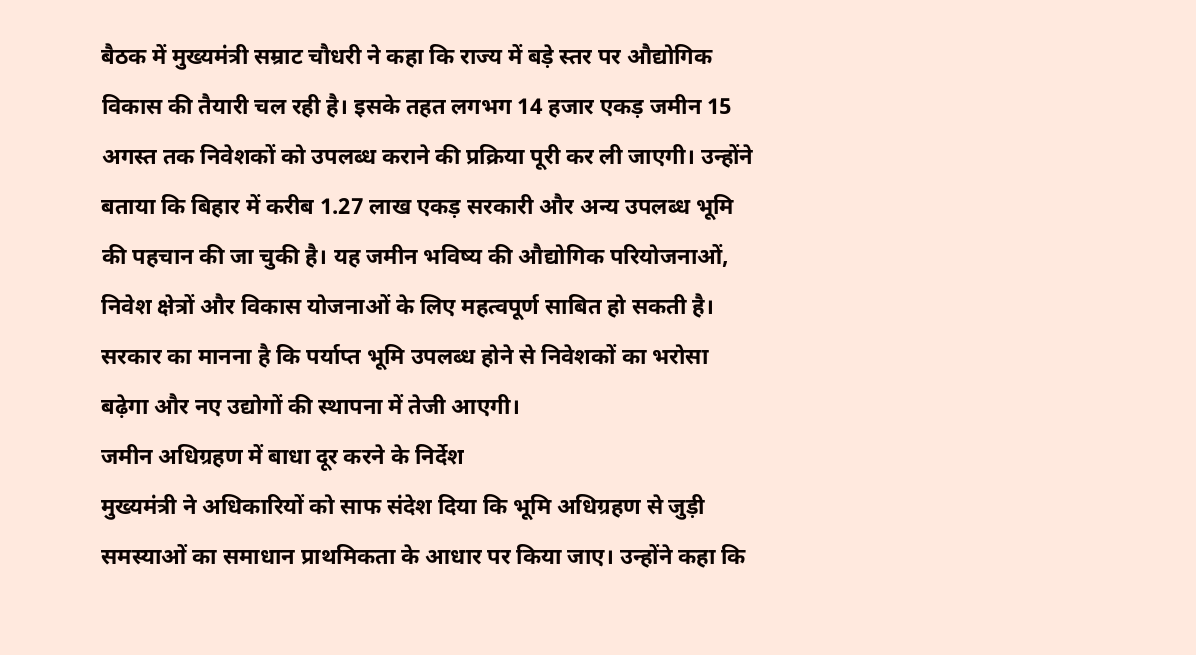बैठक में मुख्यमंत्री सम्राट चौधरी ने कहा कि राज्य में बड़े स्तर पर औद्योगिक विकास की तैयारी चल रही है। इसके तहत लगभग 14 हजार एकड़ जमीन 15 अगस्त तक निवेशकों को उपलब्ध कराने की प्रक्रिया पूरी कर ली जाएगी। उन्होंने बताया कि बिहार में करीब 1.27 लाख एकड़ सरकारी और अन्य उपलब्ध भूमि की पहचान की जा चुकी है। यह जमीन भविष्य की औद्योगिक परियोजनाओं, निवेश क्षेत्रों और विकास योजनाओं के लिए महत्वपूर्ण साबित हो सकती है। सरकार का मानना है कि पर्याप्त भूमि उपलब्ध होने से निवेशकों का भरोसा बढ़ेगा और नए उद्योगों की स्थापना में तेजी आएगी।
जमीन अधिग्रहण में बाधा दूर करने के निर्देश
मुख्यमंत्री ने अधिकारियों को साफ संदेश दिया कि भूमि अधिग्रहण से जुड़ी समस्याओं का समाधान प्राथमिकता के आधार पर किया जाए। उन्होंने कहा कि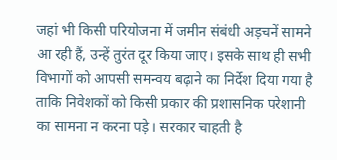जहां भी किसी परियोजना में जमीन संबंधी अड़चनें सामने आ रही हैं, उन्हें तुरंत दूर किया जाए। इसके साथ ही सभी विभागों को आपसी समन्वय बढ़ाने का निर्देश दिया गया है ताकि निवेशकों को किसी प्रकार की प्रशासनिक परेशानी का सामना न करना पड़े। सरकार चाहती है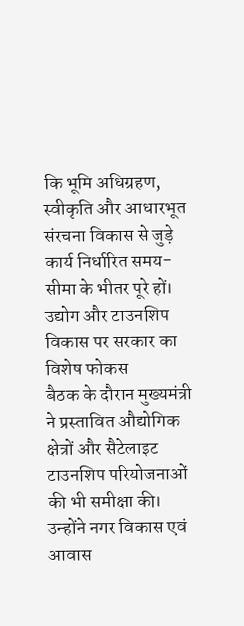कि भूमि अधिग्रहण, स्वीकृति और आधारभूत संरचना विकास से जुड़े कार्य निर्धारित समय-सीमा के भीतर पूरे हों।
उद्योग और टाउनशिप विकास पर सरकार का विशेष फोकस
बैठक के दौरान मुख्यमंत्री ने प्रस्तावित औद्योगिक क्षेत्रों और सैटेलाइट टाउनशिप परियोजनाओं की भी समीक्षा की। उन्होंने नगर विकास एवं आवास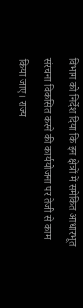विभाग को निर्देश दिया कि इन क्षेत्रों में समेकित आधारभूत संरचना विकसित करने की कार्ययोजना पर तेजी से काम किया जाए। राज्य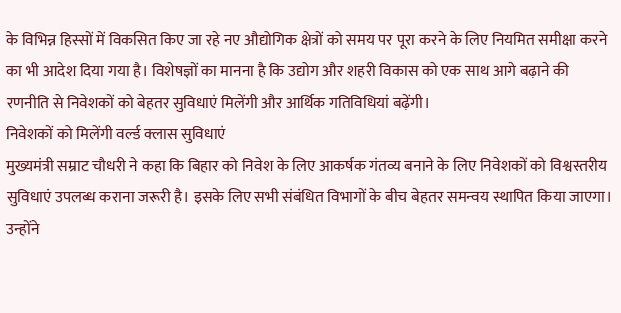के विभिन्न हिस्सों में विकसित किए जा रहे नए औद्योगिक क्षेत्रों को समय पर पूरा करने के लिए नियमित समीक्षा करने का भी आदेश दिया गया है। विशेषज्ञों का मानना है कि उद्योग और शहरी विकास को एक साथ आगे बढ़ाने की रणनीति से निवेशकों को बेहतर सुविधाएं मिलेंगी और आर्थिक गतिविधियां बढ़ेंगी।
निवेशकों को मिलेंगी वर्ल्ड क्लास सुविधाएं
मुख्यमंत्री सम्राट चौधरी ने कहा कि बिहार को निवेश के लिए आकर्षक गंतव्य बनाने के लिए निवेशकों को विश्वस्तरीय सुविधाएं उपलब्ध कराना जरूरी है। इसके लिए सभी संबंधित विभागों के बीच बेहतर समन्वय स्थापित किया जाएगा। उन्होंने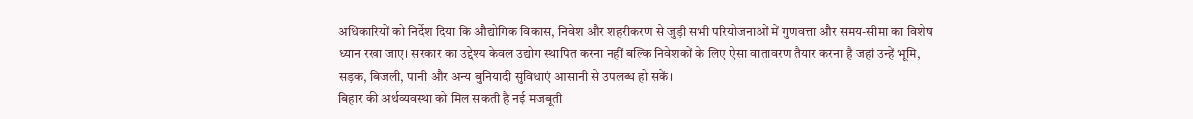अधिकारियों को निर्देश दिया कि औद्योगिक विकास, निवेश और शहरीकरण से जुड़ी सभी परियोजनाओं में गुणवत्ता और समय-सीमा का विशेष ध्यान रखा जाए। सरकार का उद्देश्य केवल उद्योग स्थापित करना नहीं बल्कि निवेशकों के लिए ऐसा वातावरण तैयार करना है जहां उन्हें भूमि, सड़क, बिजली, पानी और अन्य बुनियादी सुविधाएं आसानी से उपलब्ध हो सकें।
बिहार की अर्थव्यवस्था को मिल सकती है नई मजबूती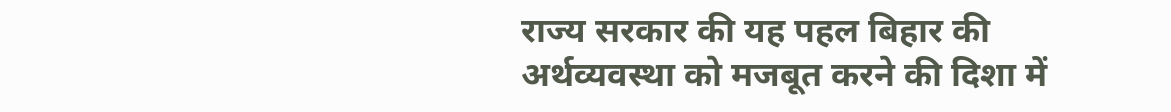राज्य सरकार की यह पहल बिहार की अर्थव्यवस्था को मजबूत करने की दिशा में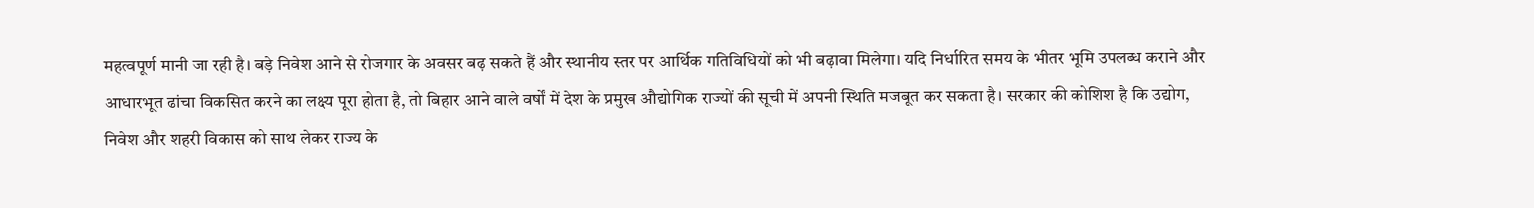महत्वपूर्ण मानी जा रही है। बड़े निवेश आने से रोजगार के अवसर बढ़ सकते हैं और स्थानीय स्तर पर आर्थिक गतिविधियों को भी बढ़ावा मिलेगा। यदि निर्धारित समय के भीतर भूमि उपलब्ध कराने और आधारभूत ढांचा विकसित करने का लक्ष्य पूरा होता है, तो बिहार आने वाले वर्षों में देश के प्रमुख औद्योगिक राज्यों की सूची में अपनी स्थिति मजबूत कर सकता है। सरकार की कोशिश है कि उद्योग, निवेश और शहरी विकास को साथ लेकर राज्य के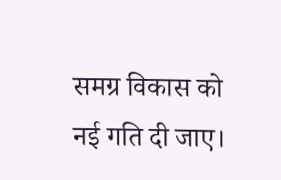समग्र विकास को नई गति दी जाए।